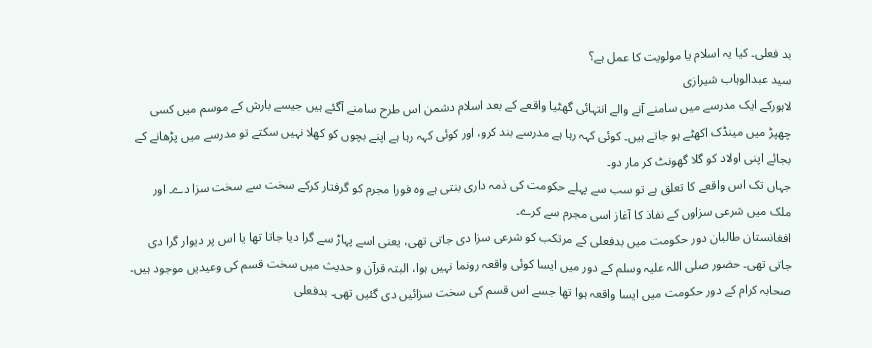بد فعلی۔ کیا یہ اسلام یا مولویت کا عمل ہے؟
سید عبدالوہاب شیرازی
لاہورکے ایک مدرسے میں سامنے آنے والے انتہائی گھٹیا واقعے کے بعد اسلام دشمن اس طرح سامنے آگئے ہیں جیسے بارش کے موسم میں کسی چھپڑ میں مینڈک اکھٹے ہو جاتے ہیں۔ کوئی کہہ رہا ہے مدرسے بند کرو، اور کوئی کہہ رہا ہے اپنے بچوں کو کھلا نہیں سکتے تو مدرسے میں پڑھانے کے بجائے اپنی اولاد کو گلا گھونٹ کر مار دو۔
جہاں تک اس واقعے کا تعلق ہے تو سب سے پہلے حکومت کی ذمہ داری بنتی ہے وہ فورا مجرم کو گرفتار کرکے سخت سے سخت سزا دے۔ اور ملک میں شرعی سزاوں کے نفاذ کا آغاز اسی مجرم سے کرے۔
افغانستان طالبان دور حکومت میں بدفعلی کے مرتکب کو شرعی سزا دی جاتی تھی، یعنی اسے پہاڑ سے گرا دیا جاتا تھا یا اس پر دیوار گرا دی جاتی تھی۔ حضور صلی اللہ علیہ وسلم کے دور میں ایسا کوئی واقعہ رونما نہیں ہوا، البتہ قرآن و حدیث میں سخت قسم کی وعیدیں موجود ہیں۔ صحابہ کرام کے دور حکومت میں ایسا واقعہ ہوا تھا جسے اس قسم کی سخت سزائیں دی گئیں تھی۔ بدفعلی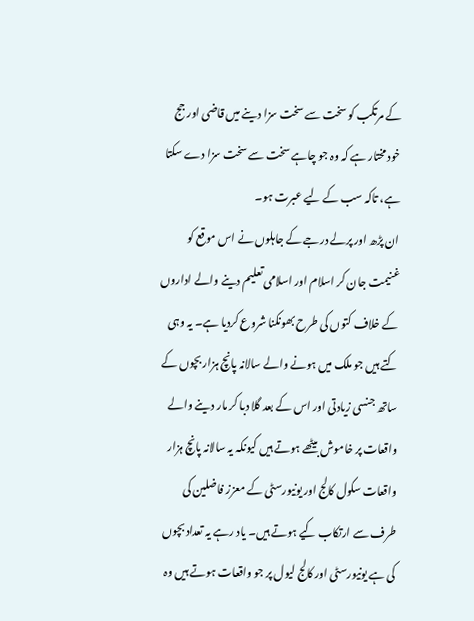کے مرتکب کو سخت سے سخت سزا دینے میں قاضی اور جج خود مختار ہے کہ وہ جو چاہے سخت سے سخت سزا دے سکتا ہے، تاکہ سب کے لیے عبرت ہو۔
ان پڑھ اور پرلے درجے کے جاہلوں نے اس موقع کو غنیمت جان کر اسلام اور اسلامی تعلیم دینے والے اداروں کے خلاف کتوں کی طرح بھونکنا شروع کردیا ہے۔ یہ وہی کتے ہیں جو ملک میں ہونے والے سالانہ پانچ ہزار بچوں کے ساتھ جنسی زیادتی اور اس کے بعد گلا دبا کر مار دینے والے واقعات پر خاموش بیٹھے ہوتے ہیں کیونکہ یہ سالانہ پانچ ہزار واقعات سکول کالج اور یونیورسٹی کے معزز فاضلین کی طرف سے ارتکاب کیے ہوتے ہیں۔ یاد رہے یہ تعداد بچوں کی ہے یونیورسٹی اور کالج لیول پر جو واقعات ہوتے ہیں وہ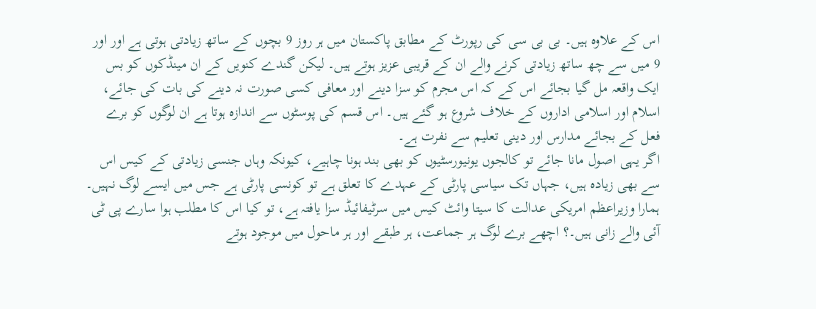اس کے علاوہ ہیں۔ بی بی سی کی رپورٹ کے مطابق پاکستان میں ہر روز 9 بچوں کے ساتھ زیادتی ہوتی ہے اور اور 9 میں سے چھ ساتھ زیادتی کرنے والے ان کے قریبی عزیز ہوتے ہیں۔ لیکن گندے کنویں کے ان مینڈکوں کو بس ایک واقعہ مل گیا بجائے اس کے کہ اس مجرم کو سزا دینے اور معافی کسی صورت نہ دینے کی بات کی جائے، اسلام اور اسلامی اداروں کے خلاف شروع ہو گئے ہیں۔ اس قسم کی پوسٹوں سے اندازہ ہوتا ہے ان لوگوں کو برے فعل کے بجائے مدارس اور دینی تعلیم سے نفرت ہے۔
اگر یہی اصول مانا جائے تو کالجوں یونیورسٹیوں کو بھی بند ہونا چاہیے، کیونکہ وہاں جنسی زیادتی کے کیس اس سے بھی زیادہ ہیں، جہاں تک سیاسی پارٹی کے عہدے کا تعلق ہے تو کونسی پارٹی ہے جس میں ایسے لوگ نہیں۔ ہمارا وزیراعظم امریکی عدالت کا سیتا وائٹ کیس میں سرٹیفائیڈ سزا یافتہ ہے، تو کیا اس کا مطلب ہوا سارے پی ٹی آئی والے زانی ہیں۔؟ اچھے برے لوگ ہر جماعت، ہر طبقے اور ہر ماحول میں موجود ہوتے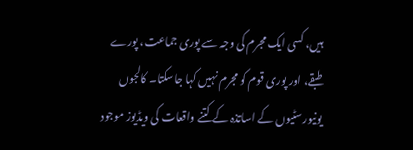ہیں، کسی ایک مجرم کی وجہ سے پوری جماعت، پورے طبقے، اور پوری قوم کو مجرم نہیں کہا جاسکتا۔ کالجوں یونیورسٹیوں کے اساتذہ کے کتنے واقعات کی ویڈیوز موجود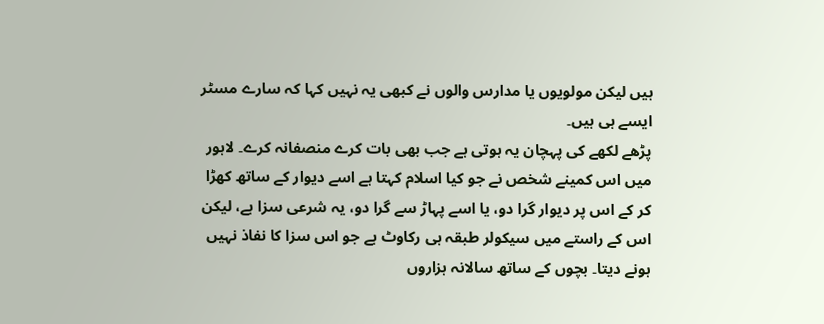ہیں لیکن مولویوں یا مدارس والوں نے کبھی یہ نہیں کہا کہ سارے مسٹر ایسے ہی ہیں۔
پڑھے لکھے کی پہچان یہ ہوتی ہے جب بھی بات کرے منصفانہ کرے۔ لاہور میں اس کمینے شخص نے جو کیا اسلام کہتا ہے اسے دیوار کے ساتھ کھڑا کر کے اس پر دیوار گرا دو، یا اسے پہاڑ سے گرا دو، یہ شرعی سزا ہے، لیکن اس کے راستے میں سیکولر طبقہ ہی رکاوٹ ہے جو اس سزا کا نفاذ نہیں ہونے دیتا۔ بچوں کے ساتھ سالانہ ہزاروں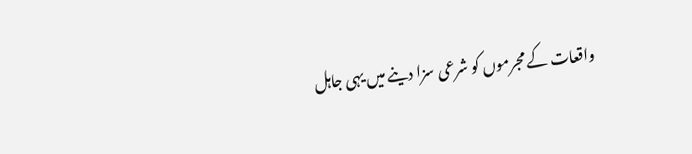واقعات کے مجرموں کو شرعی سزا دینے میں یہی جاہل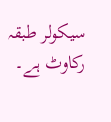سیکولر طبقہ رکاوٹ ہے۔